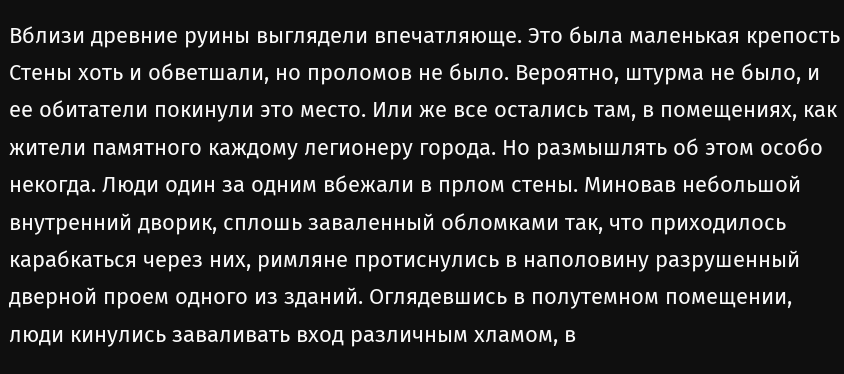Вблизи древние руины выглядели впечатляюще. Это была маленькая крепость Стены хоть и обветшали, но проломов не было. Вероятно, штурма не было, и ее обитатели покинули это место. Или же все остались там, в помещениях, как жители памятного каждому легионеру города. Но размышлять об этом особо некогда. Люди один за одним вбежали в прлом стены. Миновав небольшой внутренний дворик, сплошь заваленный обломками так, что приходилось карабкаться через них, римляне протиснулись в наполовину разрушенный дверной проем одного из зданий. Оглядевшись в полутемном помещении, люди кинулись заваливать вход различным хламом, в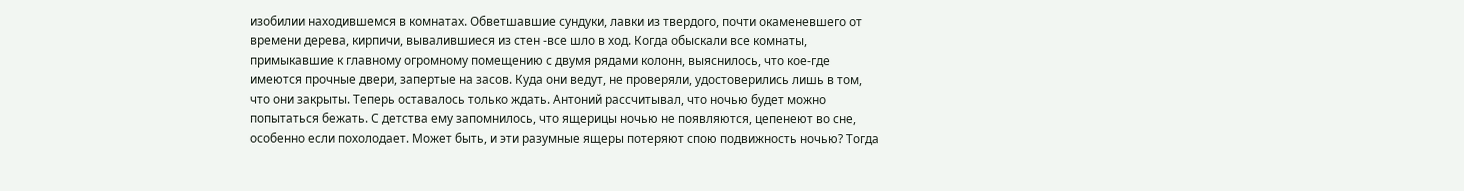изобилии находившемся в комнатах. Обветшавшие сундуки, лавки из твердого, почти окаменевшего от времени дерева, кирпичи, вывалившиеся из стен -все шло в ход. Когда обыскали все комнаты, примыкавшие к главному огромному помещению с двумя рядами колонн, выяснилось, что кое-где имеются прочные двери, запертые на засов. Куда они ведут, не проверяли, удостоверились лишь в том, что они закрыты. Теперь оставалось только ждать. Антоний рассчитывал, что ночью будет можно попытаться бежать. С детства ему запомнилось, что ящерицы ночью не появляются, цепенеют во сне, особенно если похолодает. Может быть, и эти разумные ящеры потеряют спою подвижность ночью? Тогда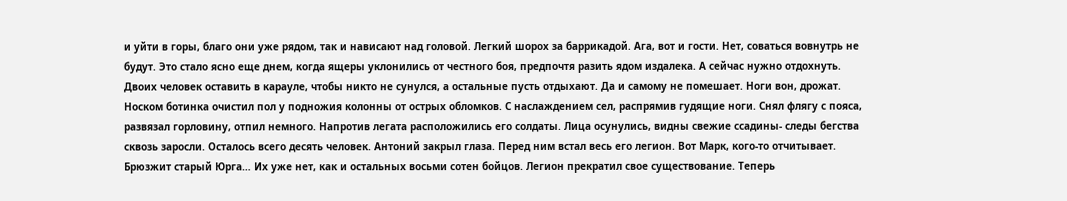и уйти в горы, благо они уже рядом, так и нависают над головой. Легкий шорох за баррикадой. Ага, вот и гости. Нет, соваться вовнутрь не будут. Это стало ясно еще днем, когда ящеры уклонились от честного боя, предпочтя разить ядом издалека. А сейчас нужно отдохнуть. Двоих человек оставить в карауле, чтобы никто не сунулся, а остальные пусть отдыхают. Да и самому не помешает. Ноги вон, дрожат. Носком ботинка очистил пол у подножия колонны от острых обломков. С наслаждением сел, распрямив гудящие ноги. Снял флягу с пояса, развязал горловину, отпил немного. Напротив легата расположились его солдаты. Лица осунулись, видны свежие ссадины- следы бегства сквозь заросли. Осталось всего десять человек. Антоний закрыл глаза. Перед ним встал весь его легион. Вот Марк, кого-то отчитывает. Брюзжит старый Юрга… Их уже нет, как и остальных восьми сотен бойцов. Легион прекратил свое существование. Теперь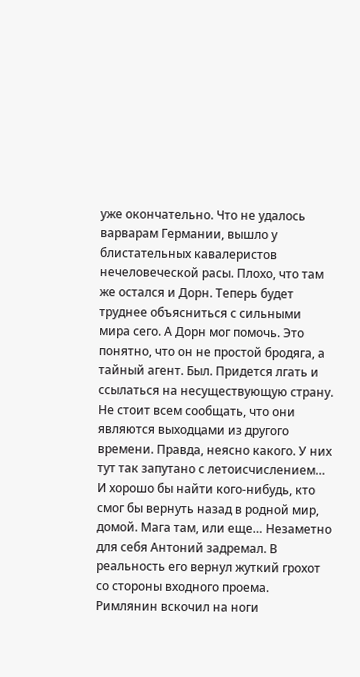уже окончательно. Что не удалось варварам Германии, вышло у блистательных кавалеристов нечеловеческой расы. Плохо, что там же остался и Дорн. Теперь будет труднее объясниться с сильными мира сего. А Дорн мог помочь. Это понятно, что он не простой бродяга, а тайный агент. Был. Придется лгать и ссылаться на несуществующую страну. Не стоит всем сообщать, что они являются выходцами из другого времени. Правда, неясно какого. У них тут так запутано с летоисчислением… И хорошо бы найти кого-нибудь, кто смог бы вернуть назад в родной мир, домой. Мага там, или еще… Незаметно для себя Антоний задремал. В реальность его вернул жуткий грохот со стороны входного проема. Римлянин вскочил на ноги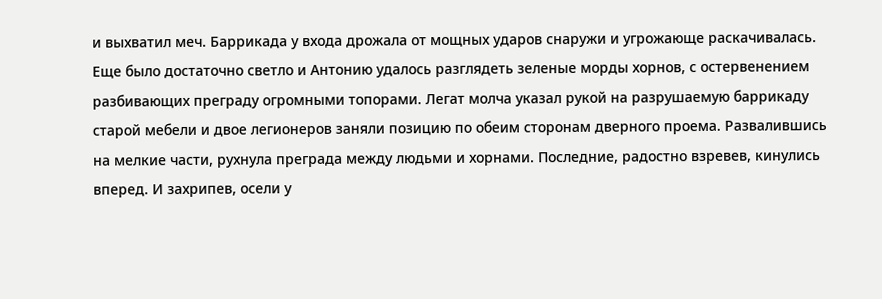и выхватил меч. Баррикада у входа дрожала от мощных ударов снаружи и угрожающе раскачивалась. Еще было достаточно светло и Антонию удалось разглядеть зеленые морды хорнов, с остервенением разбивающих преграду огромными топорами. Легат молча указал рукой на разрушаемую баррикаду старой мебели и двое легионеров заняли позицию по обеим сторонам дверного проема. Развалившись на мелкие части, рухнула преграда между людьми и хорнами. Последние, радостно взревев, кинулись вперед. И захрипев, осели у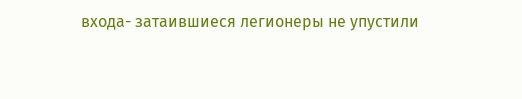входа- затаившиеся легионеры не упустили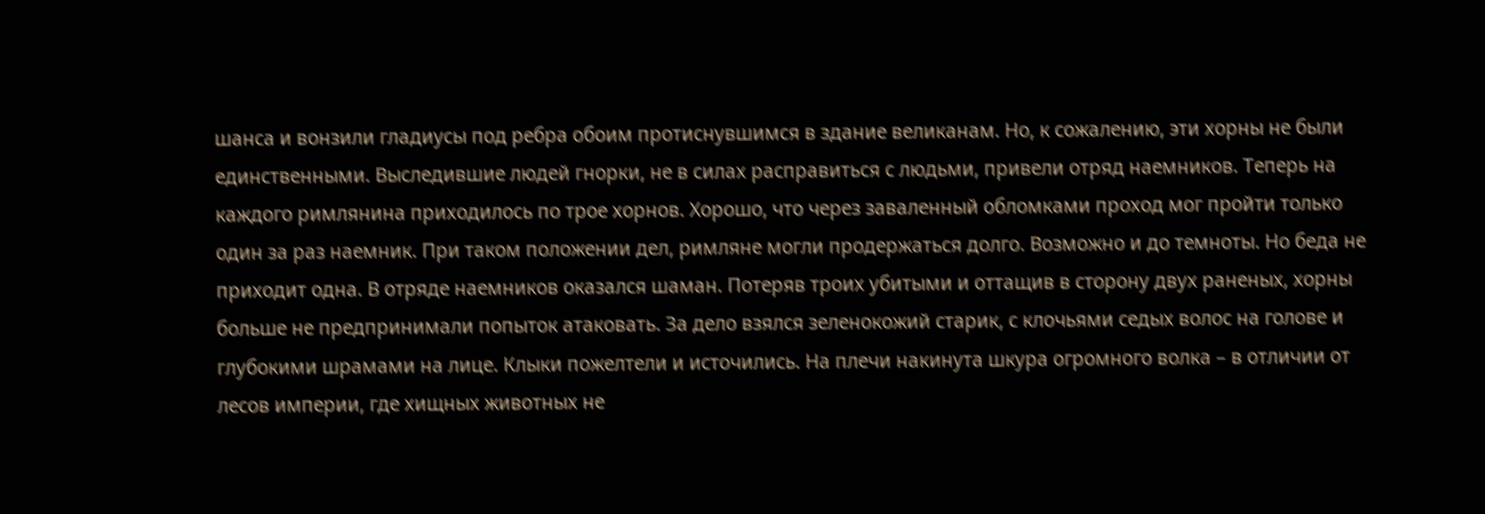шанса и вонзили гладиусы под ребра обоим протиснувшимся в здание великанам. Но, к сожалению, эти хорны не были единственными. Выследившие людей гнорки, не в силах расправиться с людьми, привели отряд наемников. Теперь на каждого римлянина приходилось по трое хорнов. Хорошо, что через заваленный обломками проход мог пройти только один за раз наемник. При таком положении дел, римляне могли продержаться долго. Возможно и до темноты. Но беда не приходит одна. В отряде наемников оказался шаман. Потеряв троих убитыми и оттащив в сторону двух раненых, хорны больше не предпринимали попыток атаковать. За дело взялся зеленокожий старик, с клочьями седых волос на голове и глубокими шрамами на лице. Клыки пожелтели и источились. На плечи накинута шкура огромного волка – в отличии от лесов империи, где хищных животных не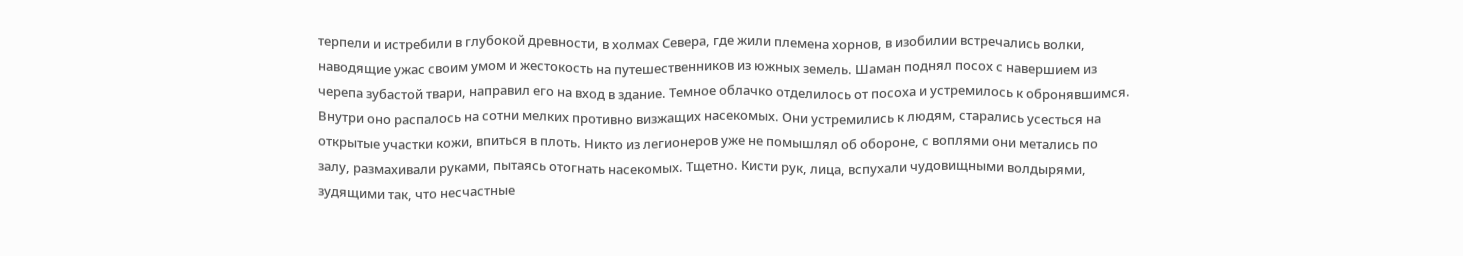терпели и истребили в глубокой древности, в холмах Севера, где жили племена хорнов, в изобилии встречались волки, наводящие ужас своим умом и жестокость на путешественников из южных земель. Шаман поднял посох с навершием из черепа зубастой твари, направил его на вход в здание. Темное облачко отделилось от посоха и устремилось к обронявшимся. Внутри оно распалось на сотни мелких противно визжащих насекомых. Они устремились к людям, старались усесться на открытые участки кожи, впиться в плоть. Никто из легионеров уже не помышлял об обороне, с воплями они метались по залу, размахивали руками, пытаясь отогнать насекомых. Тщетно. Кисти рук, лица, вспухали чудовищными волдырями, зудящими так, что несчастные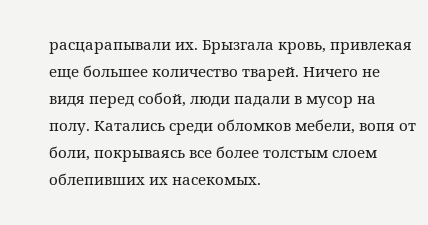расцарапывали их. Брызгала кровь, привлекая еще большее количество тварей. Ничего не видя перед собой, люди падали в мусор на полу. Катались среди обломков мебели, вопя от боли, покрываясь все более толстым слоем облепивших их насекомых.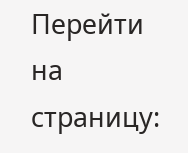Перейти на страницу: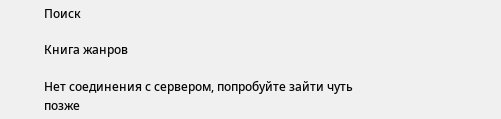Поиск

Книга жанров

Нет соединения с сервером, попробуйте зайти чуть позже